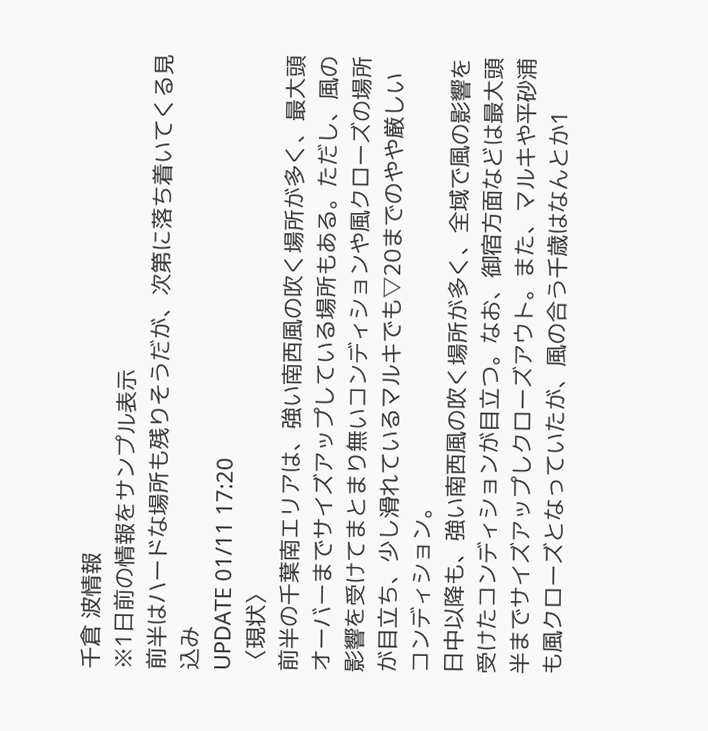千倉 波情報
※1日前の情報をサンプル表示
前半はハードな場所も残りそうだが、次第に落ち着いてくる見込み
UPDATE 01/11 17:20
〈現状〉
前半の千葉南エリアは、強い南西風の吹く場所が多く、最大頭オーバーまでサイズアップしている場所もある。ただし、風の影響を受けてまとまり無いコンディションや風クローズの場所が目立ち、少し滑れているマルキでも▽20までのやや厳しいコンディション。
日中以降も、強い南西風の吹く場所が多く、全域で風の影響を受けたコンディションが目立つ。なお、御宿方面などは最大頭半までサイズアップしクローズアウト。また、マルキや平砂浦も風クローズとなっていたが、風の合う千歳はなんとか1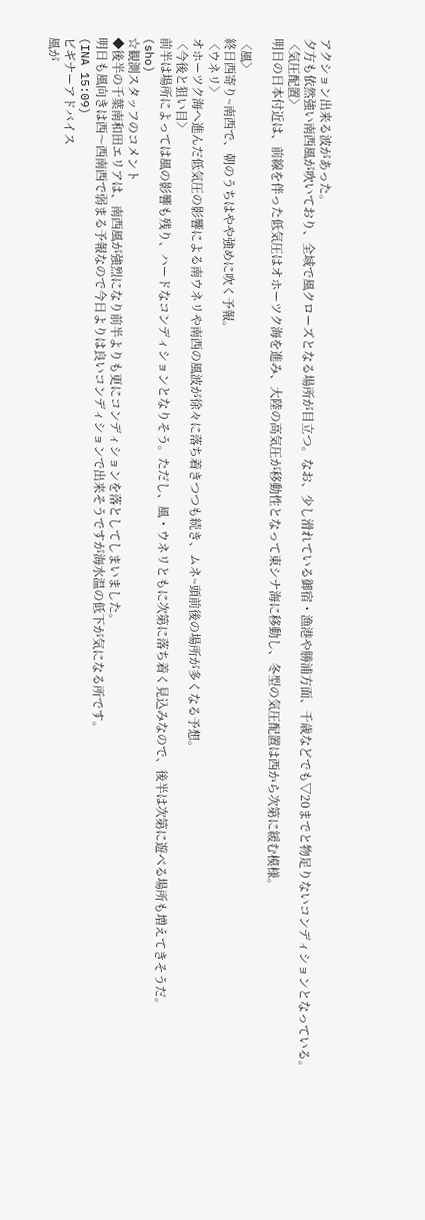アクション出来る波があった。
夕方も依然強い南西風が吹いており、全域で風クローズとなる場所が目立つ。なお、少し滑れている御宿・漁港や勝浦方面、千歳などでも▽20までと物足りないコンディションとなっている。
〈気圧配置〉
明日の日本付近は、前線を伴った低気圧はオホーツク海を進み、大陸の高気圧が移動性となって東シナ海に移動し、冬型の気圧配置は西から次第に緩む模様。

〈風〉
終日西寄り~南西で、朝のうちはやや強めに吹く予報。
〈ウネリ〉
オホーツク海へ進んだ低気圧の影響による南ウネリや南西の風波が徐々に落ち着きつつも続き、ムネ~頭前後の場所が多くなる予想。
〈今後と狙い目〉
前半は場所によっては風の影響も残り、ハードなコンディションとなりそう。ただし、風・ウネリともに次第に落ち着く見込みなので、後半は次第に遊べる場所も増えてきそうだ。
(sho)
☆観測スタッフのコメント
◆後半の千葉南和田エリアは、南西風が強烈になり前半よりも更にコンディションを落としてしまいました。
明日も風向きは西〜西南西で弱まる予報なので今日よりは良いコンディションで出来そうですが海水温の低下が気になる所です。
(INA 15:09)
ビギナーアドバイス
風が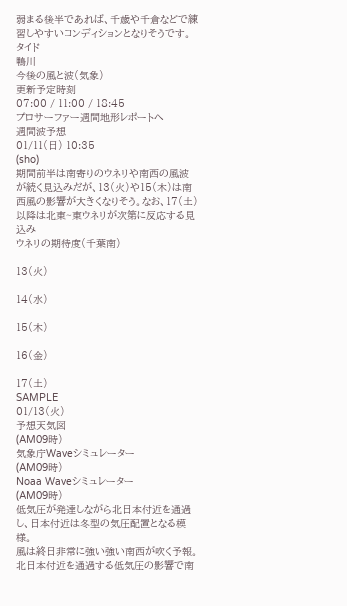弱まる後半であれば、千歳や千倉などで練習しやすいコンディションとなりそうです。
タイド
鴨川
今後の風と波(気象)
更新予定時刻
07:00 / 11:00 / 18:45
プロサーファー週間地形レポートへ
週間波予想
01/11(日) 10:35
(sho)
期間前半は南寄りのウネリや南西の風波が続く見込みだが、13(火)や15(木)は南西風の影響が大きくなりそう。なお、17(土)以降は北東~東ウネリが次第に反応する見込み
ウネリの期待度(千葉南)

13(火)

14(水)

15(木)

16(金)

17(土)
SAMPLE
01/13(火)
予想天気図
(AM09時)
気象庁Waveシミュレーター
(AM09時)
Noaa Waveシミュレーター
(AM09時)
低気圧が発達しながら北日本付近を通過し、日本付近は冬型の気圧配置となる模様。
風は終日非常に強い強い南西が吹く予報。
北日本付近を通過する低気圧の影響で南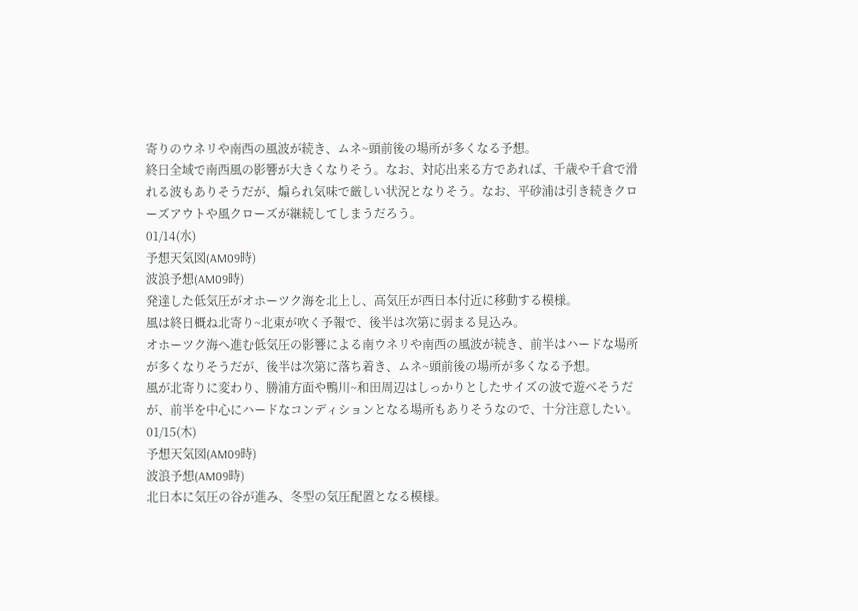寄りのウネリや南西の風波が続き、ムネ~頭前後の場所が多くなる予想。
終日全域で南西風の影響が大きくなりそう。なお、対応出来る方であれば、千歳や千倉で滑れる波もありそうだが、煽られ気味で厳しい状況となりそう。なお、平砂浦は引き続きクローズアウトや風クローズが継続してしまうだろう。
01/14(水)
予想天気図(AM09時)
波浪予想(AM09時)
発達した低気圧がオホーツク海を北上し、高気圧が西日本付近に移動する模様。
風は終日概ね北寄り~北東が吹く予報で、後半は次第に弱まる見込み。
オホーツク海へ進む低気圧の影響による南ウネリや南西の風波が続き、前半はハードな場所が多くなりそうだが、後半は次第に落ち着き、ムネ~頭前後の場所が多くなる予想。
風が北寄りに変わり、勝浦方面や鴨川~和田周辺はしっかりとしたサイズの波で遊べそうだが、前半を中心にハードなコンディションとなる場所もありそうなので、十分注意したい。
01/15(木)
予想天気図(AM09時)
波浪予想(AM09時)
北日本に気圧の谷が進み、冬型の気圧配置となる模様。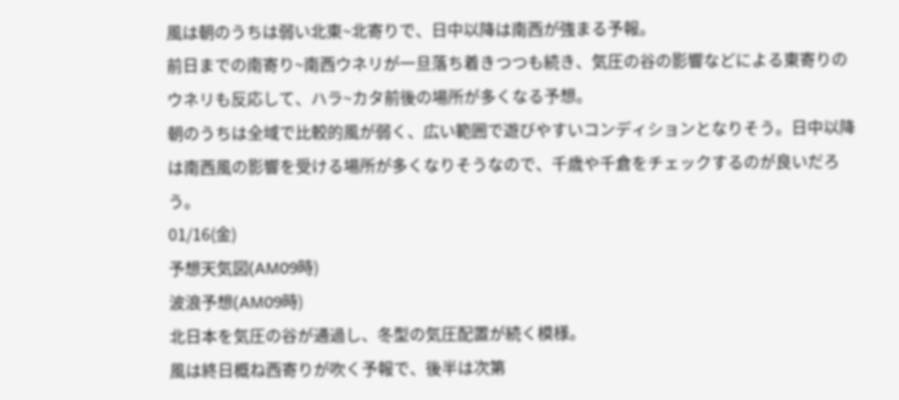風は朝のうちは弱い北東~北寄りで、日中以降は南西が強まる予報。
前日までの南寄り~南西ウネリが一旦落ち着きつつも続き、気圧の谷の影響などによる東寄りのウネリも反応して、ハラ~カタ前後の場所が多くなる予想。
朝のうちは全域で比較的風が弱く、広い範囲で遊びやすいコンディションとなりそう。日中以降は南西風の影響を受ける場所が多くなりそうなので、千歳や千倉をチェックするのが良いだろう。
01/16(金)
予想天気図(AM09時)
波浪予想(AM09時)
北日本を気圧の谷が通過し、冬型の気圧配置が続く模様。
風は終日概ね西寄りが吹く予報で、後半は次第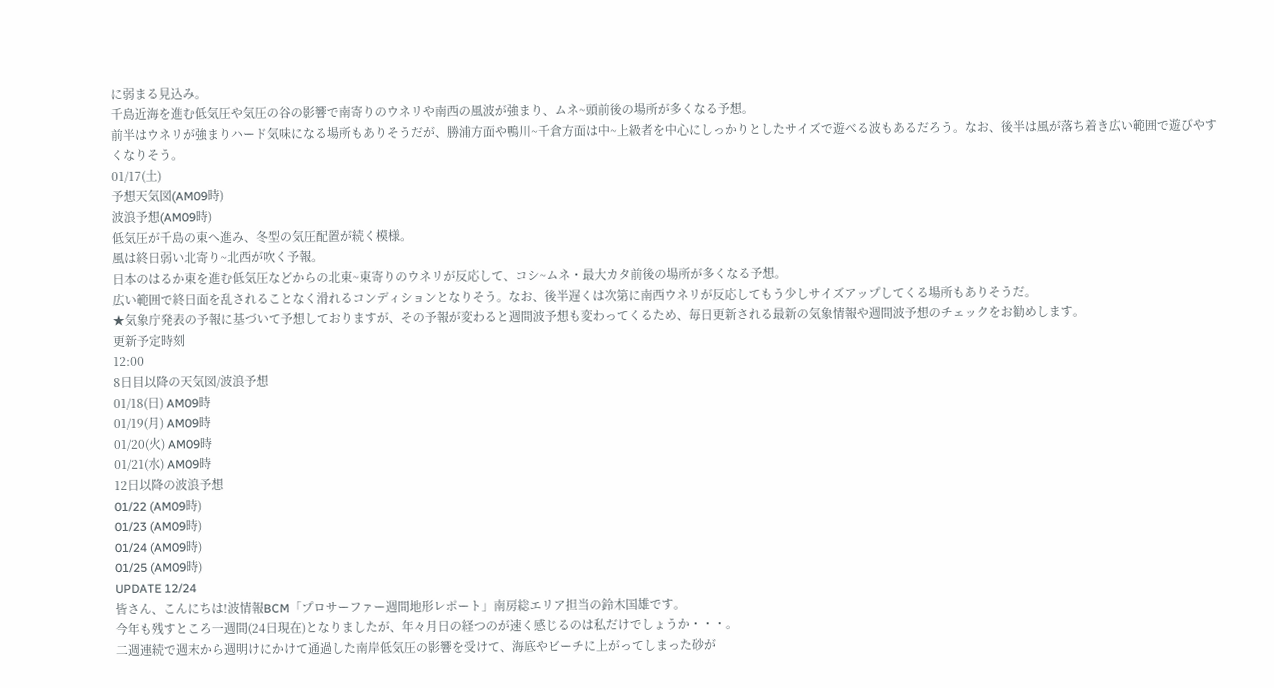に弱まる見込み。
千島近海を進む低気圧や気圧の谷の影響で南寄りのウネリや南西の風波が強まり、ムネ~頭前後の場所が多くなる予想。
前半はウネリが強まりハード気味になる場所もありそうだが、勝浦方面や鴨川~千倉方面は中~上級者を中心にしっかりとしたサイズで遊べる波もあるだろう。なお、後半は風が落ち着き広い範囲で遊びやすくなりそう。
01/17(土)
予想天気図(AM09時)
波浪予想(AM09時)
低気圧が千島の東へ進み、冬型の気圧配置が続く模様。
風は終日弱い北寄り~北西が吹く予報。
日本のはるか東を進む低気圧などからの北東~東寄りのウネリが反応して、コシ~ムネ・最大カタ前後の場所が多くなる予想。
広い範囲で終日面を乱されることなく滑れるコンディションとなりそう。なお、後半遅くは次第に南西ウネリが反応してもう少しサイズアップしてくる場所もありそうだ。
★気象庁発表の予報に基づいて予想しておりますが、その予報が変わると週間波予想も変わってくるため、毎日更新される最新の気象情報や週間波予想のチェックをお勧めします。
更新予定時刻
12:00
8日目以降の天気図/波浪予想
01/18(日) AM09時
01/19(月) AM09時
01/20(火) AM09時
01/21(水) AM09時
12日以降の波浪予想
01/22 (AM09時)
01/23 (AM09時)
01/24 (AM09時)
01/25 (AM09時)
UPDATE 12/24
皆さん、こんにちは!波情報BCM「プロサーファー週間地形レポート」南房総エリア担当の鈴木国雄です。
今年も残すところ一週間(24日現在)となりましたが、年々月日の経つのが速く感じるのは私だけでしょうか・・・。
二週連続で週末から週明けにかけて通過した南岸低気圧の影響を受けて、海底やビーチに上がってしまった砂が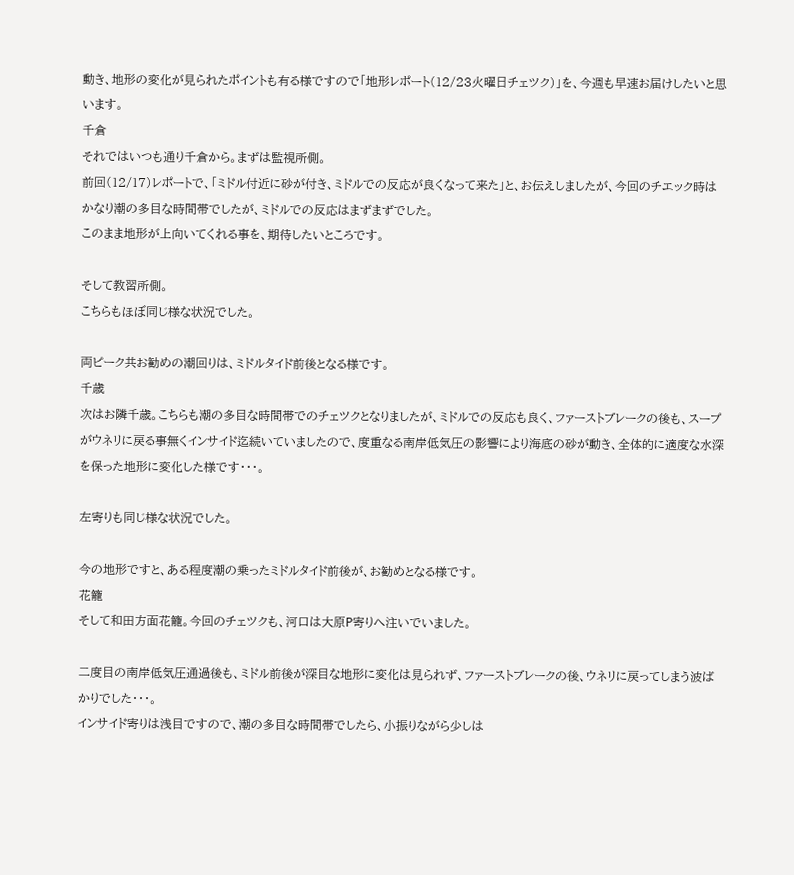動き、地形の変化が見られたポイントも有る様ですので「地形レポート(12/23火曜日チェツク)」を、今週も早速お届けしたいと思います。
千倉
それではいつも通り千倉から。まずは監視所側。
前回(12/17)レポートで、「ミドル付近に砂が付き、ミドルでの反応が良くなって来た」と、お伝えしましたが、今回のチエック時はかなり潮の多目な時間帯でしたが、ミドルでの反応はまずまずでした。
このまま地形が上向いてくれる事を、期待したいところです。

そして教習所側。
こちらもほぼ同じ様な状況でした。

両ピーク共お勧めの潮回りは、ミドルタイド前後となる様です。
千歳
次はお隣千歳。こちらも潮の多目な時間帯でのチェツクとなりましたが、ミドルでの反応も良く、ファーストブレークの後も、スープがウネリに戻る事無くインサイド迄続いていましたので、度重なる南岸低気圧の影響により海底の砂が動き、全体的に適度な水深を保った地形に変化した様です・・・。

左寄りも同じ様な状況でした。

今の地形ですと、ある程度潮の乗ったミドルタイド前後が、お勧めとなる様です。
花籠
そして和田方面花籠。今回のチェツクも、河口は大原P寄りへ注いでいました。

二度目の南岸低気圧通過後も、ミドル前後が深目な地形に変化は見られず、ファーストブレークの後、ウネリに戻ってしまう波ばかりでした・・・。
インサイド寄りは浅目ですので、潮の多目な時間帯でしたら、小振りながら少しは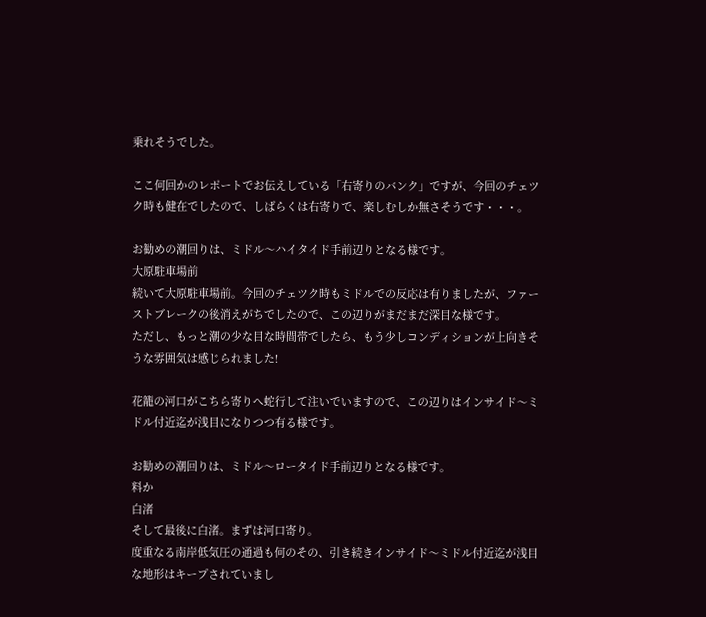乗れそうでした。

ここ何回かのレポートでお伝えしている「右寄りのバンク」ですが、今回のチェツク時も健在でしたので、しばらくは右寄りで、楽しむしか無さそうです・・・。

お勧めの潮回りは、ミドル〜ハイタイド手前辺りとなる様です。
大原駐車場前
続いて大原駐車場前。今回のチェツク時もミドルでの反応は有りましたが、ファーストブレークの後消えがちでしたので、この辺りがまだまだ深目な様です。
ただし、もっと潮の少な目な時間帯でしたら、もう少しコンディションが上向きそうな雰囲気は感じられました!

花籠の河口がこちら寄りへ蛇行して注いでいますので、この辺りはインサイド〜ミドル付近迄が浅目になりつつ有る様です。

お勧めの潮回りは、ミドル〜ロータイド手前辺りとなる様です。
料か
白渚
そして最後に白渚。まずは河口寄り。
度重なる南岸低気圧の通過も何のその、引き続きインサイド〜ミドル付近迄が浅目な地形はキープされていまし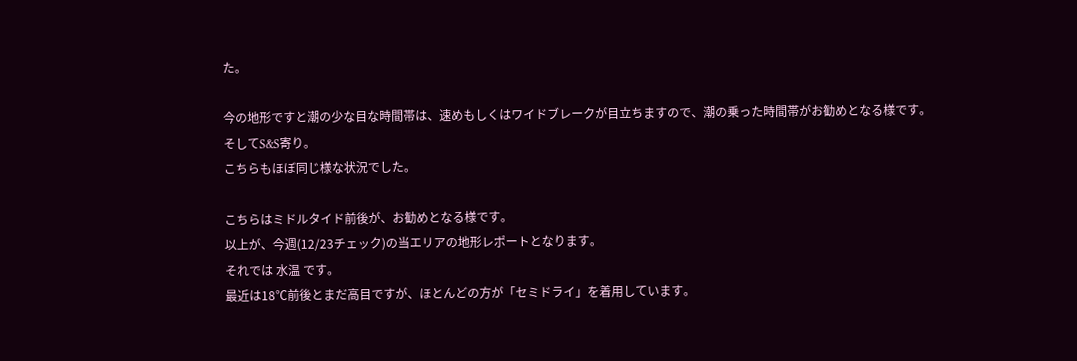た。

今の地形ですと潮の少な目な時間帯は、速めもしくはワイドブレークが目立ちますので、潮の乗った時間帯がお勧めとなる様です。
そしてS&S寄り。
こちらもほぼ同じ様な状況でした。

こちらはミドルタイド前後が、お勧めとなる様です。
以上が、今週(12/23チェック)の当エリアの地形レポートとなります。
それでは 水温 です。
最近は18℃前後とまだ高目ですが、ほとんどの方が「セミドライ」を着用しています。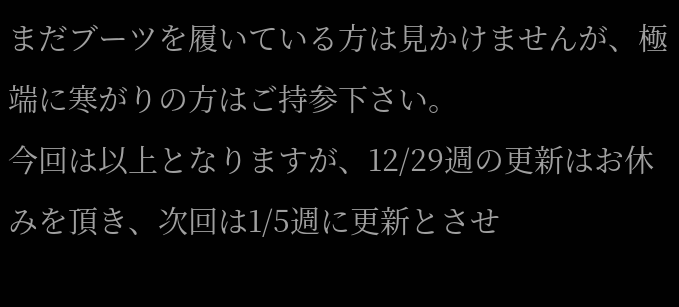まだブーツを履いている方は見かけませんが、極端に寒がりの方はご持参下さい。
今回は以上となりますが、12/29週の更新はお休みを頂き、次回は1/5週に更新とさせ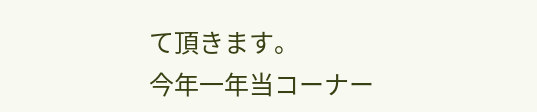て頂きます。
今年一年当コーナー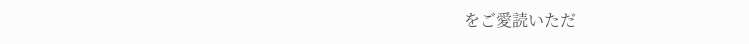をご愛読いただ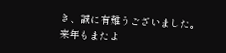き、誠に有難うございました。
来年もまたよ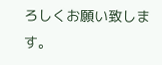ろしくお願い致します。